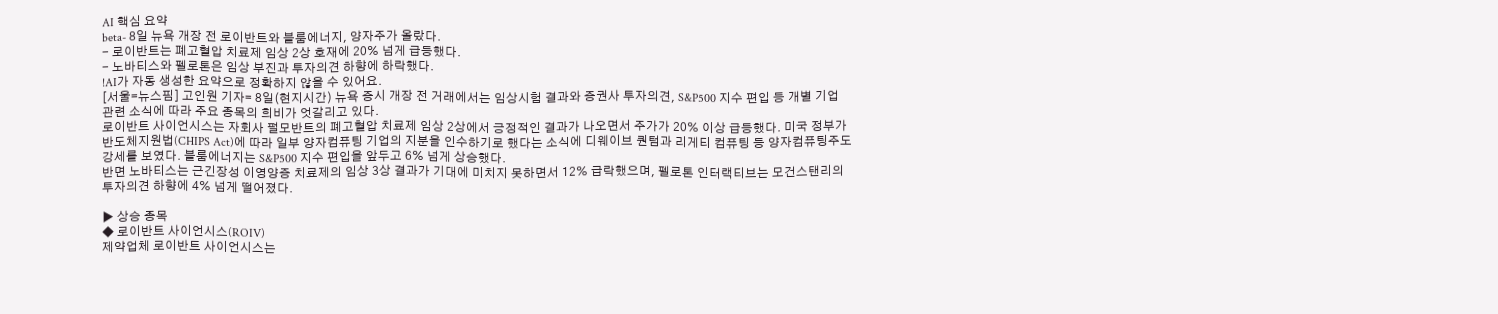AI 핵심 요약
beta- 8일 뉴욕 개장 전 로이반트와 블룸에너지, 양자주가 올랐다.
- 로이반트는 폐고혈압 치료제 임상 2상 호재에 20% 넘게 급등했다.
- 노바티스와 펠로톤은 임상 부진과 투자의견 하향에 하락했다.
!AI가 자동 생성한 요약으로 정확하지 않을 수 있어요.
[서울=뉴스핌] 고인원 기자= 8일(현지시간) 뉴욕 증시 개장 전 거래에서는 임상시험 결과와 증권사 투자의견, S&P500 지수 편입 등 개별 기업 관련 소식에 따라 주요 종목의 희비가 엇갈리고 있다.
로이반트 사이언시스는 자회사 펄모반트의 폐고혈압 치료제 임상 2상에서 긍정적인 결과가 나오면서 주가가 20% 이상 급등했다. 미국 정부가 반도체지원법(CHIPS Act)에 따라 일부 양자컴퓨팅 기업의 지분을 인수하기로 했다는 소식에 디웨이브 퀀텀과 리게티 컴퓨팅 등 양자컴퓨팅주도 강세를 보였다. 블룸에너지는 S&P500 지수 편입을 앞두고 6% 넘게 상승했다.
반면 노바티스는 근긴장성 이영양증 치료제의 임상 3상 결과가 기대에 미치지 못하면서 12% 급락했으며, 펠로톤 인터랙티브는 모건스탠리의 투자의견 하향에 4% 넘게 떨어졌다.

▶ 상승 종목
◆ 로이반트 사이언시스(ROIV)
제약업체 로이반트 사이언시스는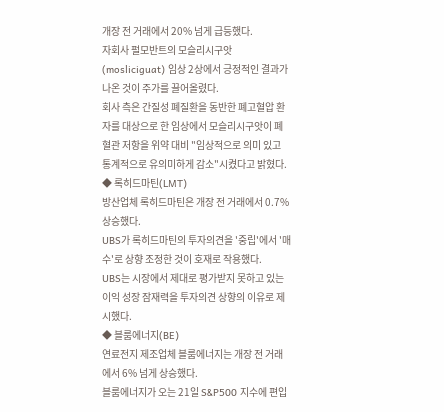개장 전 거래에서 20% 넘게 급등했다.
자회사 펄모반트의 모슬리시구앗(mosliciguat) 임상 2상에서 긍정적인 결과가 나온 것이 주가를 끌어올렸다.
회사 측은 간질성 폐질환을 동반한 폐고혈압 환자를 대상으로 한 임상에서 모슬리시구앗이 폐혈관 저항을 위약 대비 "임상적으로 의미 있고 통계적으로 유의미하게 감소"시켰다고 밝혔다.
◆ 록히드마틴(LMT)
방산업체 록히드마틴은 개장 전 거래에서 0.7% 상승했다.
UBS가 록히드마틴의 투자의견을 '중립'에서 '매수'로 상향 조정한 것이 호재로 작용했다.
UBS는 시장에서 제대로 평가받지 못하고 있는 이익 성장 잠재력을 투자의견 상향의 이유로 제시했다.
◆ 블룸에너지(BE)
연료전지 제조업체 블룸에너지는 개장 전 거래에서 6% 넘게 상승했다.
블룸에너지가 오는 21일 S&P500 지수에 편입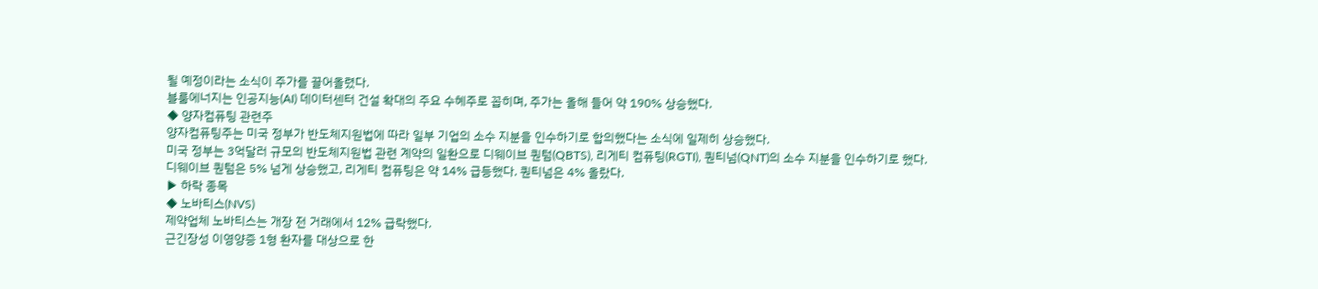될 예정이라는 소식이 주가를 끌어올렸다.
블룸에너지는 인공지능(AI) 데이터센터 건설 확대의 주요 수혜주로 꼽히며, 주가는 올해 들어 약 190% 상승했다.
◆ 양자컴퓨팅 관련주
양자컴퓨팅주는 미국 정부가 반도체지원법에 따라 일부 기업의 소수 지분을 인수하기로 합의했다는 소식에 일제히 상승했다.
미국 정부는 3억달러 규모의 반도체지원법 관련 계약의 일환으로 디웨이브 퀀텀(QBTS), 리게티 컴퓨팅(RGTI), 퀀티넘(QNT)의 소수 지분을 인수하기로 했다.
디웨이브 퀀텀은 5% 넘게 상승했고, 리게티 컴퓨팅은 약 14% 급등했다. 퀀티넘은 4% 올랐다.
▶ 하락 종목
◆ 노바티스(NVS)
제약업체 노바티스는 개장 전 거래에서 12% 급락했다.
근긴장성 이영양증 1형 환자를 대상으로 한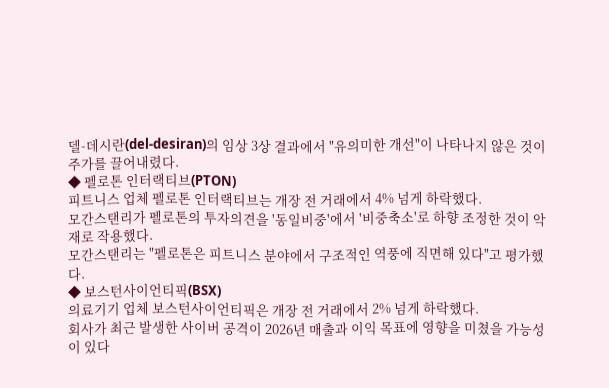델-데시란(del-desiran)의 임상 3상 결과에서 "유의미한 개선"이 나타나지 않은 것이 주가를 끌어내렸다.
◆ 펠로톤 인터랙티브(PTON)
피트니스 업체 펠로톤 인터랙티브는 개장 전 거래에서 4% 넘게 하락했다.
모간스탠리가 펠로톤의 투자의견을 '동일비중'에서 '비중축소'로 하향 조정한 것이 악재로 작용했다.
모간스탠리는 "펠로톤은 피트니스 분야에서 구조적인 역풍에 직면해 있다"고 평가했다.
◆ 보스턴사이언티픽(BSX)
의료기기 업체 보스턴사이언티픽은 개장 전 거래에서 2% 넘게 하락했다.
회사가 최근 발생한 사이버 공격이 2026년 매출과 이익 목표에 영향을 미쳤을 가능성이 있다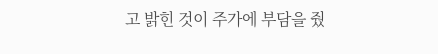고 밝힌 것이 주가에 부담을 줬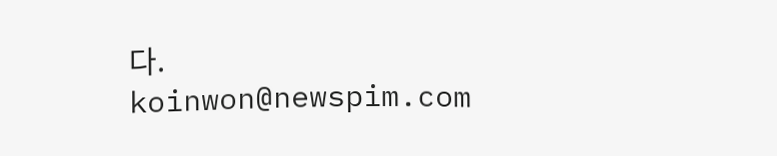다.
koinwon@newspim.com